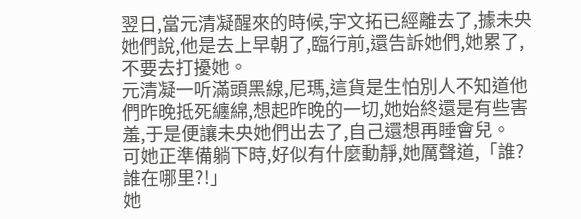翌日,當元清凝醒來的時候,宇文拓已經離去了,據未央她們說,他是去上早朝了,臨行前,還告訴她們,她累了,不要去打擾她。
元清凝一听滿頭黑線,尼瑪,這貨是生怕別人不知道他們昨晚抵死纏綿,想起昨晚的一切,她始終還是有些害羞,于是便讓未央她們出去了,自己還想再睡會兒。
可她正準備躺下時,好似有什麼動靜,她厲聲道,「誰?誰在哪里?!」
她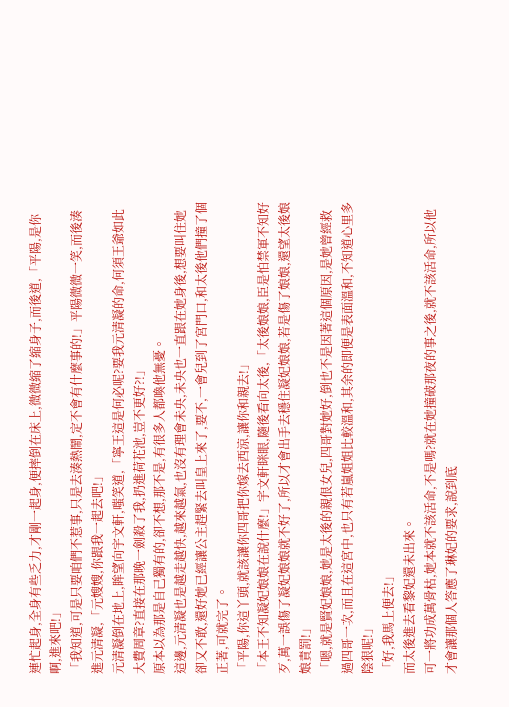連忙起身,全身有些乏力,才剛一起身,便摔倒在床上,微微縮了縮身子,而後道,「平陽,是你啊,進來吧!」
「我知道,可是只要咱們不惹事,只是去湊熱鬧,定不會有什麼事的!」平陽微微一笑,而後湊進元清凝,「元嫂嫂,你跟我一起去吧!」
元清凝倒在地上,眸望向宇文軒,嗤笑道,「寧王這是何必呢?要我元清凝的命,何須王爺如此大費周章?直接在那晚一劍殺了我,扔進荷花池,豈不更好?!」
原本以為那是自己獨有的,卻不想,那不是,有很多人都喚他無憂。
這邊,元清凝也是越走越快,越來越氣,也沒有理會未央,未央也一直跟在她身後,想要叫住她卻又不敢,還好她已經讓公主趕緊去叫皇上來了,要不,一會兒到了宮門口,和太後他們撞了個正著,可就完了。
「平陽,你這丫頭,就該讓你四哥把你嫁去西涼,讓你和親去!」
「本王不知凝妃娘娘在說什麼!」宇文軒眯眼,隨後看向太後,「太後娘娘,臣是怕禁軍不知好歹,萬一誤傷了凝妃娘娘就不好了,所以才會出手去穩住凝妃娘娘,若是傷了娘娘,還望太後娘娘責罰!」
「嗯,就是賢妃娘娘,她是太後的親佷女兒,四哥對她好,倒也不是因著這個原因,是她曾經救過四哥一次,而且在這宮中,也只有若嵐姐姐比較溫和,其余的即便是表面溫和,不知道心里多陰狠呢!」
「好,我馬上便去!」
而太後進去看黎妃還未出來。
可一將功成萬骨枯,她本就不該活命,不是嗎?就在她撞破那夜的事之後,就不該活命,所以他才會讓那個人答應了琳妃的要求,說到底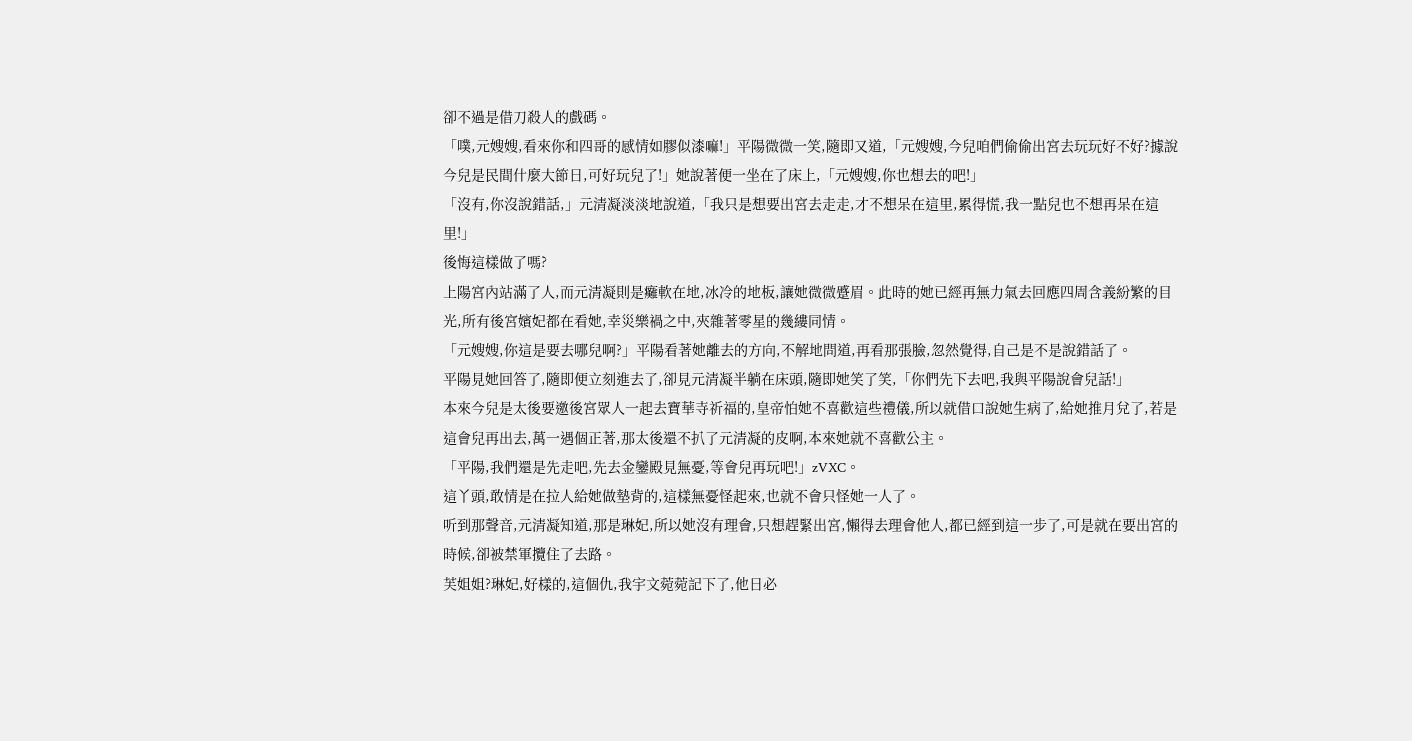卻不過是借刀殺人的戲碼。
「噗,元嫂嫂,看來你和四哥的感情如膠似漆嘛!」平陽微微一笑,隨即又道,「元嫂嫂,今兒咱們偷偷出宮去玩玩好不好?據說今兒是民間什麼大節日,可好玩兒了!」她說著便一坐在了床上,「元嫂嫂,你也想去的吧!」
「沒有,你沒說錯話,」元清凝淡淡地說道,「我只是想要出宮去走走,才不想呆在這里,累得慌,我一點兒也不想再呆在這里!」
後悔這樣做了嗎?
上陽宮內站滿了人,而元清凝則是癱軟在地,冰冷的地板,讓她微微蹙眉。此時的她已經再無力氣去回應四周含義紛繁的目光,所有後宮嬪妃都在看她,幸災樂禍之中,夾雜著零星的幾縷同情。
「元嫂嫂,你這是要去哪兒啊?」平陽看著她離去的方向,不解地問道,再看那張臉,忽然覺得,自己是不是說錯話了。
平陽見她回答了,隨即便立刻進去了,卻見元清凝半躺在床頭,隨即她笑了笑,「你們先下去吧,我與平陽說會兒話!」
本來今兒是太後要邀後宮眾人一起去寶華寺祈福的,皇帝怕她不喜歡這些禮儀,所以就借口說她生病了,給她推月兌了,若是這會兒再出去,萬一遇個正著,那太後還不扒了元清凝的皮啊,本來她就不喜歡公主。
「平陽,我們還是先走吧,先去金鑾殿見無憂,等會兒再玩吧!」zVXC。
這丫頭,敢情是在拉人給她做墊背的,這樣無憂怪起來,也就不會只怪她一人了。
听到那聲音,元清凝知道,那是琳妃,所以她沒有理會,只想趕緊出宮,懶得去理會他人,都已經到這一步了,可是就在要出宮的時候,卻被禁軍攬住了去路。
芙姐姐?琳妃,好樣的,這個仇,我宇文菀菀記下了,他日必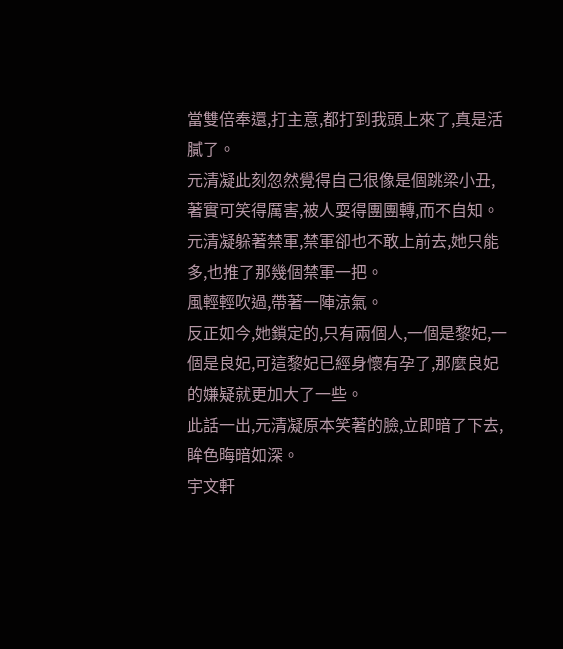當雙倍奉還,打主意,都打到我頭上來了,真是活膩了。
元清凝此刻忽然覺得自己很像是個跳梁小丑,著實可笑得厲害,被人耍得團團轉,而不自知。
元清凝躲著禁軍,禁軍卻也不敢上前去,她只能多,也推了那幾個禁軍一把。
風輕輕吹過,帶著一陣涼氣。
反正如今,她鎖定的,只有兩個人,一個是黎妃,一個是良妃,可這黎妃已經身懷有孕了,那麼良妃的嫌疑就更加大了一些。
此話一出,元清凝原本笑著的臉,立即暗了下去,眸色晦暗如深。
宇文軒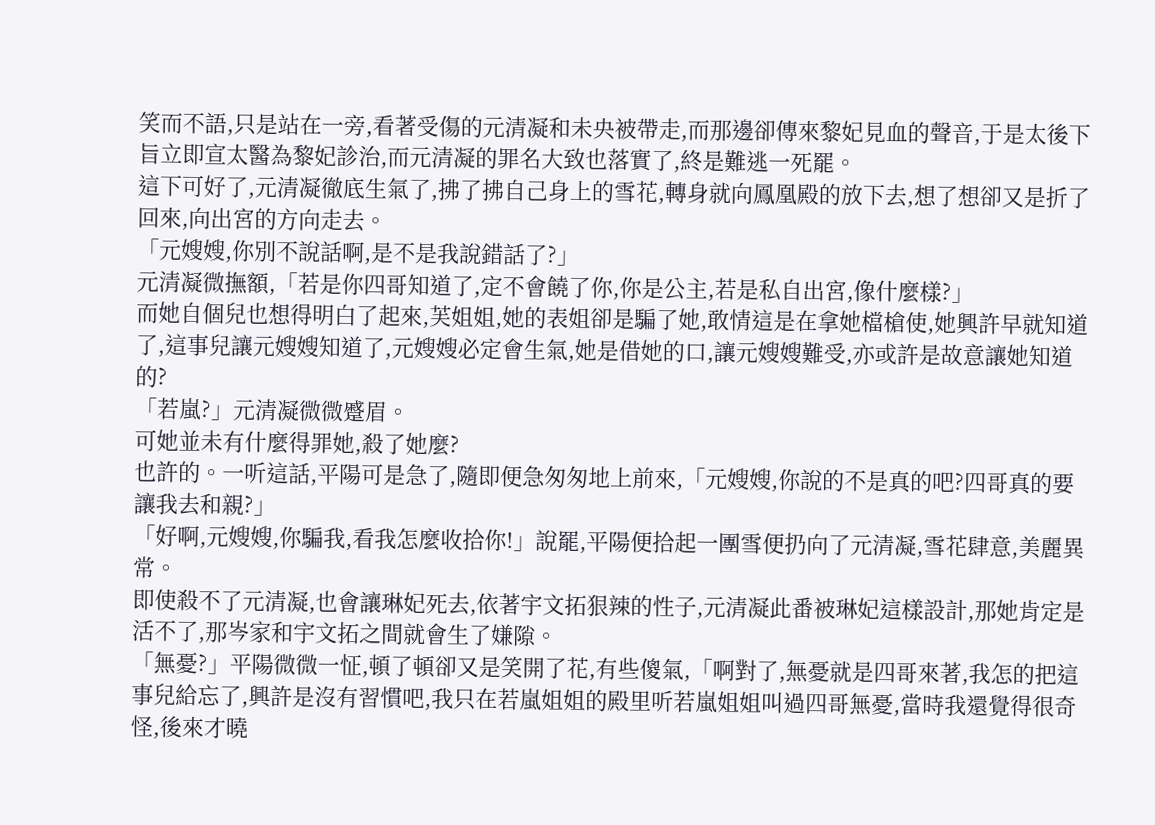笑而不語,只是站在一旁,看著受傷的元清凝和未央被帶走,而那邊卻傳來黎妃見血的聲音,于是太後下旨立即宣太醫為黎妃診治,而元清凝的罪名大致也落實了,終是難逃一死罷。
這下可好了,元清凝徹底生氣了,拂了拂自己身上的雪花,轉身就向鳳凰殿的放下去,想了想卻又是折了回來,向出宮的方向走去。
「元嫂嫂,你別不說話啊,是不是我說錯話了?」
元清凝微撫額,「若是你四哥知道了,定不會饒了你,你是公主,若是私自出宮,像什麼樣?」
而她自個兒也想得明白了起來,芙姐姐,她的表姐卻是騙了她,敢情這是在拿她檔槍使,她興許早就知道了,這事兒讓元嫂嫂知道了,元嫂嫂必定會生氣,她是借她的口,讓元嫂嫂難受,亦或許是故意讓她知道的?
「若嵐?」元清凝微微蹙眉。
可她並未有什麼得罪她,殺了她麼?
也許的。一听這話,平陽可是急了,隨即便急匆匆地上前來,「元嫂嫂,你說的不是真的吧?四哥真的要讓我去和親?」
「好啊,元嫂嫂,你騙我,看我怎麼收拾你!」說罷,平陽便拾起一團雪便扔向了元清凝,雪花肆意,美麗異常。
即使殺不了元清凝,也會讓琳妃死去,依著宇文拓狠辣的性子,元清凝此番被琳妃這樣設計,那她肯定是活不了,那岑家和宇文拓之間就會生了嫌隙。
「無憂?」平陽微微一怔,頓了頓卻又是笑開了花,有些傻氣,「啊對了,無憂就是四哥來著,我怎的把這事兒給忘了,興許是沒有習慣吧,我只在若嵐姐姐的殿里听若嵐姐姐叫過四哥無憂,當時我還覺得很奇怪,後來才曉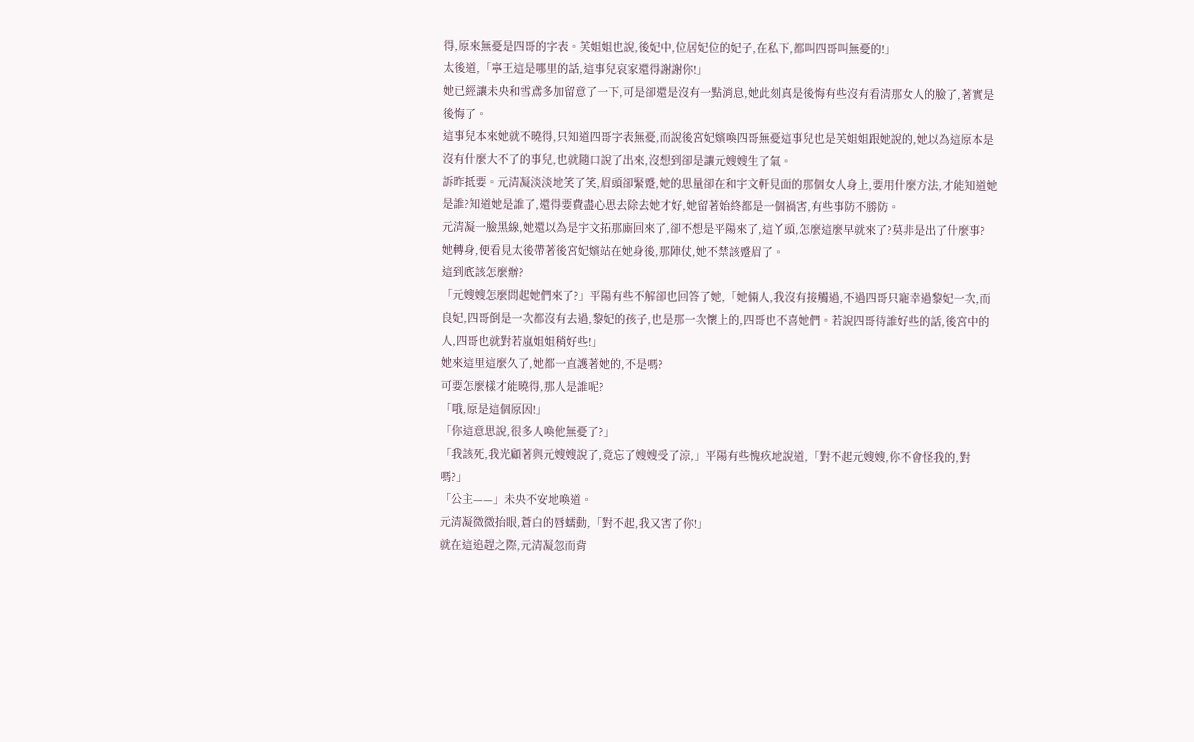得,原來無憂是四哥的字表。芙姐姐也說,後妃中,位居妃位的妃子,在私下,都叫四哥叫無憂的!」
太後道,「寧王這是哪里的話,這事兒哀家還得謝謝你!」
她已經讓未央和雪鳶多加留意了一下,可是卻還是沒有一點消息,她此刻真是後悔有些沒有看清那女人的臉了,著實是後悔了。
這事兒本來她就不曉得,只知道四哥字表無憂,而說後宮妃嬪喚四哥無憂這事兒也是芙姐姐跟她說的,她以為這原本是沒有什麼大不了的事兒,也就隨口說了出來,沒想到卻是讓元嫂嫂生了氣。
訴昨抵要。元清凝淡淡地笑了笑,眉頭卻緊蹙,她的思量卻在和宇文軒見面的那個女人身上,要用什麼方法,才能知道她是誰?知道她是誰了,還得要費盡心思去除去她才好,她留著始終都是一個禍害,有些事防不勝防。
元清凝一臉黑線,她還以為是宇文拓那廝回來了,卻不想是平陽來了,這丫頭,怎麼這麼早就來了?莫非是出了什麼事?
她轉身,便看見太後帶著後宮妃嬪站在她身後,那陣仗,她不禁該蹙眉了。
這到底該怎麼辦?
「元嫂嫂怎麼問起她們來了?」平陽有些不解卻也回答了她,「她倆人,我沒有接觸過,不過四哥只寵幸過黎妃一次,而良妃,四哥倒是一次都沒有去過,黎妃的孩子,也是那一次懷上的,四哥也不喜她們。若說四哥待誰好些的話,後宮中的人,四哥也就對若嵐姐姐稍好些!」
她來這里這麼久了,她都一直護著她的,不是嗎?
可要怎麼樣才能曉得,那人是誰呢?
「哦,原是這個原因!」
「你這意思說,很多人喚他無憂了?」
「我該死,我光顧著與元嫂嫂說了,竟忘了嫂嫂受了涼,」平陽有些愧疚地說道,「對不起元嫂嫂,你不會怪我的,對嗎?」
「公主——」未央不安地喚道。
元清凝微微抬眼,蒼白的唇蠕動,「對不起,我又害了你!」
就在這追趕之際,元清凝忽而背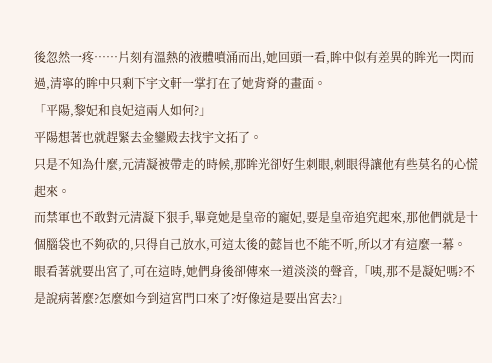後忽然一疼……片刻有溫熱的液體噴涌而出,她回頭一看,眸中似有差異的眸光一閃而過,清寧的眸中只剩下宇文軒一掌打在了她背脊的畫面。
「平陽,黎妃和良妃這兩人如何?」
平陽想著也就趕緊去金鑾殿去找宇文拓了。
只是不知為什麼,元清凝被帶走的時候,那眸光卻好生刺眼,刺眼得讓他有些莫名的心慌起來。
而禁軍也不敢對元清凝下狠手,畢竟她是皇帝的寵妃,要是皇帝追究起來,那他們就是十個腦袋也不夠砍的,只得自己放水,可這太後的懿旨也不能不听,所以才有這麼一幕。
眼看著就要出宮了,可在這時,她們身後卻傳來一道淡淡的聲音,「咦,那不是凝妃嗎?不是說病著麼?怎麼如今到這宮門口來了?好像這是要出宮去?」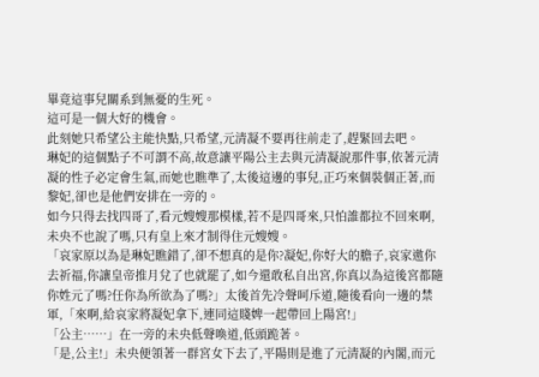畢竟這事兒關系到無憂的生死。
這可是一個大好的機會。
此刻她只希望公主能快點,只希望,元清凝不要再往前走了,趕緊回去吧。
琳妃的這個點子不可謂不高,故意讓平陽公主去與元清凝說那件事,依著元清凝的性子必定會生氣,而她也瞧準了,太後這邊的事兒,正巧來個裝個正著,而黎妃,卻也是他們安排在一旁的。
如今只得去找四哥了,看元嫂嫂那模樣,若不是四哥來,只怕誰都拉不回來啊,未央不也說了嗎,只有皇上來才制得住元嫂嫂。
「哀家原以為是琳妃瞧錯了,卻不想真的是你?凝妃,你好大的膽子,哀家邀你去祈福,你讓皇帝推月兌了也就罷了,如今還敢私自出宮,你真以為這後宮都隨你姓元了嗎?任你為所欲為了嗎?」太後首先冷聲呵斥道,隨後看向一邊的禁軍,「來啊,給哀家將凝妃拿下,連同這賤婢一起帶回上陽宮!」
「公主……」在一旁的未央低聲喚道,低頭跪著。
「是,公主!」未央便領著一群宮女下去了,平陽則是進了元清凝的內閣,而元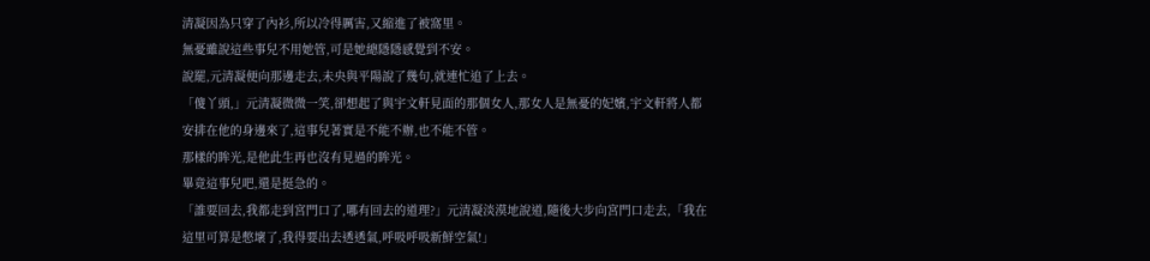清凝因為只穿了內衫,所以冷得厲害,又縮進了被窩里。
無憂雖說這些事兒不用她管,可是她總隱隱感覺到不安。
說罷,元清凝便向那邊走去,未央與平陽說了幾句,就連忙追了上去。
「傻丫頭,」元清凝微微一笑,卻想起了與宇文軒見面的那個女人,那女人是無憂的妃嬪,宇文軒將人都安排在他的身邊來了,這事兒著實是不能不辦,也不能不管。
那樣的眸光,是他此生再也沒有見過的眸光。
畢竟這事兒吧,還是挺急的。
「誰要回去,我都走到宮門口了,哪有回去的道理?」元清凝淡漠地說道,隨後大步向宮門口走去,「我在這里可算是憋壞了,我得要出去透透氣,呼吸呼吸新鮮空氣!」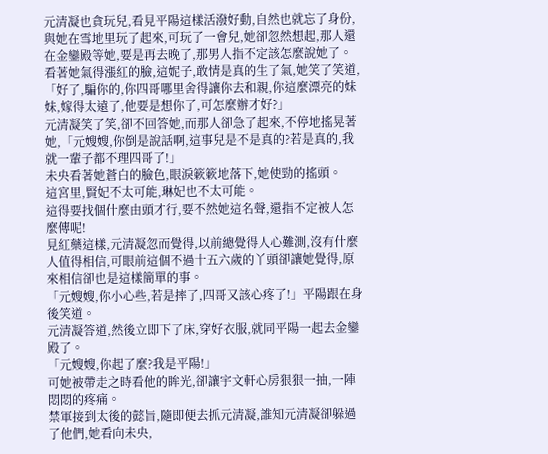元清凝也貪玩兒,看見平陽這樣活潑好動,自然也就忘了身份,與她在雪地里玩了起來,可玩了一會兒,她卻忽然想起,那人還在金鑾殿等她,要是再去晚了,那男人指不定該怎麼說她了。
看著她氣得漲紅的臉,這妮子,敢情是真的生了氣,她笑了笑道,「好了,騙你的,你四哥哪里舍得讓你去和親,你這麼漂亮的妹妹,嫁得太遠了,他要是想你了,可怎麼辦才好?」
元清凝笑了笑,卻不回答她,而那人卻急了起來,不停地搖晃著她,「元嫂嫂,你倒是說話啊,這事兒是不是真的?若是真的,我就一輩子都不理四哥了!」
未央看著她蒼白的臉色,眼淚簌簌地落下,她使勁的搖頭。
這宮里,賢妃不太可能,琳妃也不太可能。
這得要找個什麼由頭才行,要不然她這名聲,還指不定被人怎麼傳呢!
見紅藥這樣,元清凝忽而覺得,以前總覺得人心難測,沒有什麼人值得相信,可眼前這個不過十五六歲的丫頭卻讓她覺得,原來相信卻也是這樣簡單的事。
「元嫂嫂,你小心些,若是摔了,四哥又該心疼了!」平陽跟在身後笑道。
元清凝答道,然後立即下了床,穿好衣服,就同平陽一起去金鑾殿了。
「元嫂嫂,你起了麼?我是平陽!」
可她被帶走之時看他的眸光,卻讓宇文軒心房狠狠一抽,一陣悶悶的疼痛。
禁軍接到太後的懿旨,隨即便去抓元清凝,誰知元清凝卻躲過了他們,她看向未央,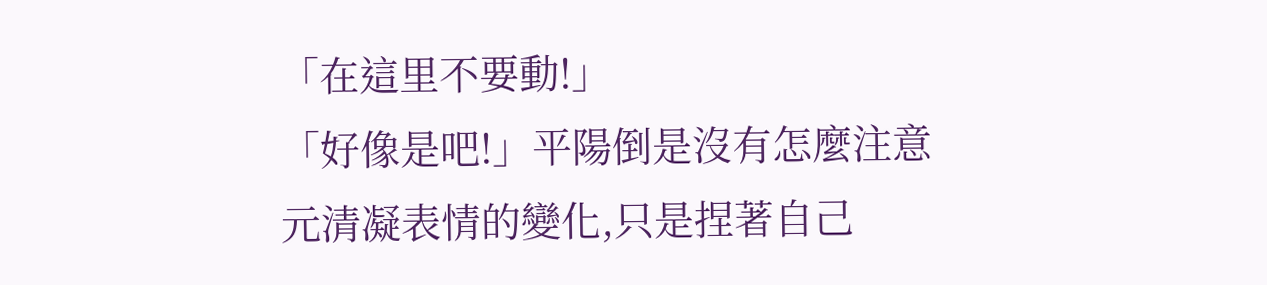「在這里不要動!」
「好像是吧!」平陽倒是沒有怎麼注意元清凝表情的變化,只是捏著自己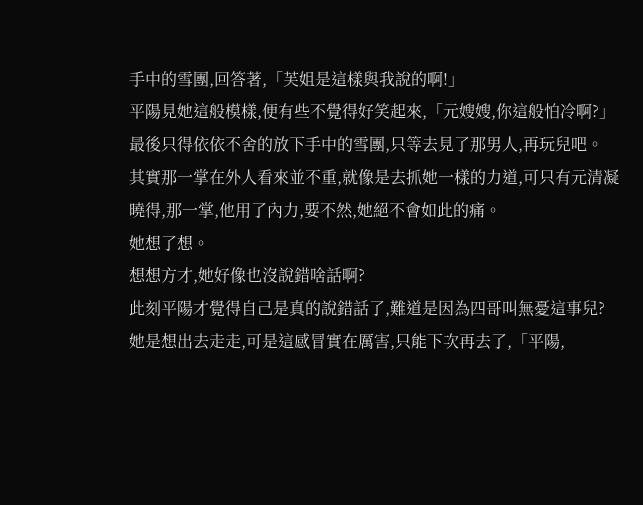手中的雪團,回答著,「芙姐是這樣與我說的啊!」
平陽見她這般模樣,便有些不覺得好笑起來,「元嫂嫂,你這般怕冷啊?」
最後只得依依不舍的放下手中的雪團,只等去見了那男人,再玩兒吧。
其實那一掌在外人看來並不重,就像是去抓她一樣的力道,可只有元清凝曉得,那一掌,他用了內力,要不然,她絕不會如此的痛。
她想了想。
想想方才,她好像也沒說錯啥話啊?
此刻平陽才覺得自己是真的說錯話了,難道是因為四哥叫無憂這事兒?
她是想出去走走,可是這感冒實在厲害,只能下次再去了,「平陽,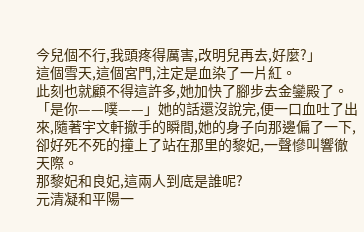今兒個不行,我頭疼得厲害,改明兒再去,好麼?」
這個雪天,這個宮門,注定是血染了一片紅。
此刻也就顧不得這許多,她加快了腳步去金鑾殿了。
「是你——噗——」她的話還沒說完,便一口血吐了出來,隨著宇文軒撤手的瞬間,她的身子向那邊偏了一下,卻好死不死的撞上了站在那里的黎妃,一聲慘叫響徹天際。
那黎妃和良妃,這兩人到底是誰呢?
元清凝和平陽一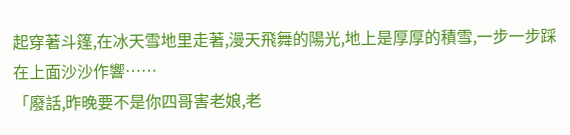起穿著斗篷,在冰天雪地里走著,漫天飛舞的陽光,地上是厚厚的積雪,一步一步踩在上面沙沙作響……
「廢話,昨晚要不是你四哥害老娘,老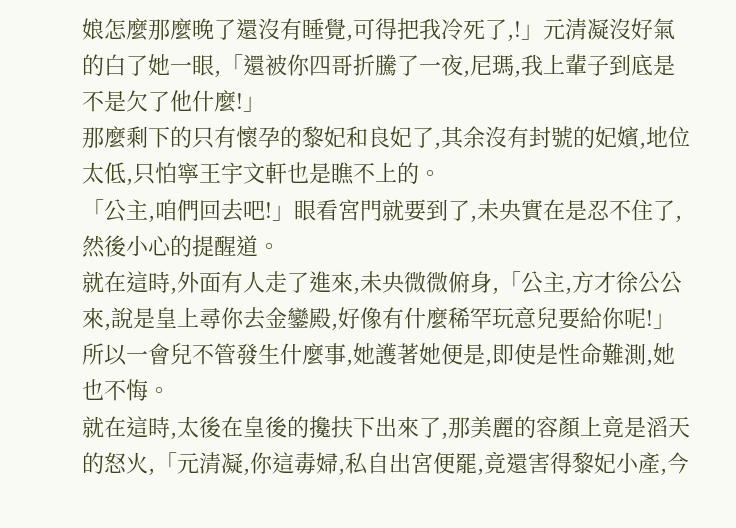娘怎麼那麼晚了還沒有睡覺,可得把我冷死了,!」元清凝沒好氣的白了她一眼,「還被你四哥折騰了一夜,尼瑪,我上輩子到底是不是欠了他什麼!」
那麼剩下的只有懷孕的黎妃和良妃了,其余沒有封號的妃嬪,地位太低,只怕寧王宇文軒也是瞧不上的。
「公主,咱們回去吧!」眼看宮門就要到了,未央實在是忍不住了,然後小心的提醒道。
就在這時,外面有人走了進來,未央微微俯身,「公主,方才徐公公來,說是皇上尋你去金鑾殿,好像有什麼稀罕玩意兒要給你呢!」
所以一會兒不管發生什麼事,她護著她便是,即使是性命難測,她也不悔。
就在這時,太後在皇後的攙扶下出來了,那美麗的容顏上竟是滔天的怒火,「元清凝,你這毒婦,私自出宮便罷,竟還害得黎妃小產,今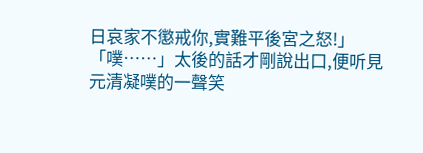日哀家不懲戒你,實難平後宮之怒!」
「噗……」太後的話才剛說出口,便听見元清凝噗的一聲笑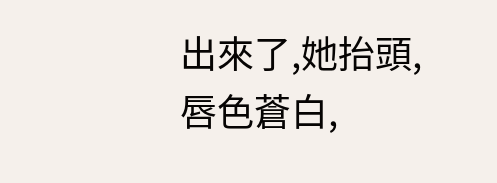出來了,她抬頭,唇色蒼白,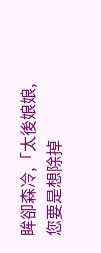眸卻森冷,「太後娘娘,您要是想除掉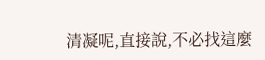清凝呢,直接說,不必找這麼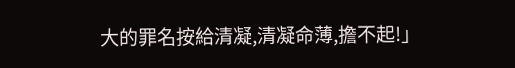大的罪名按給清凝,清凝命薄,擔不起!」